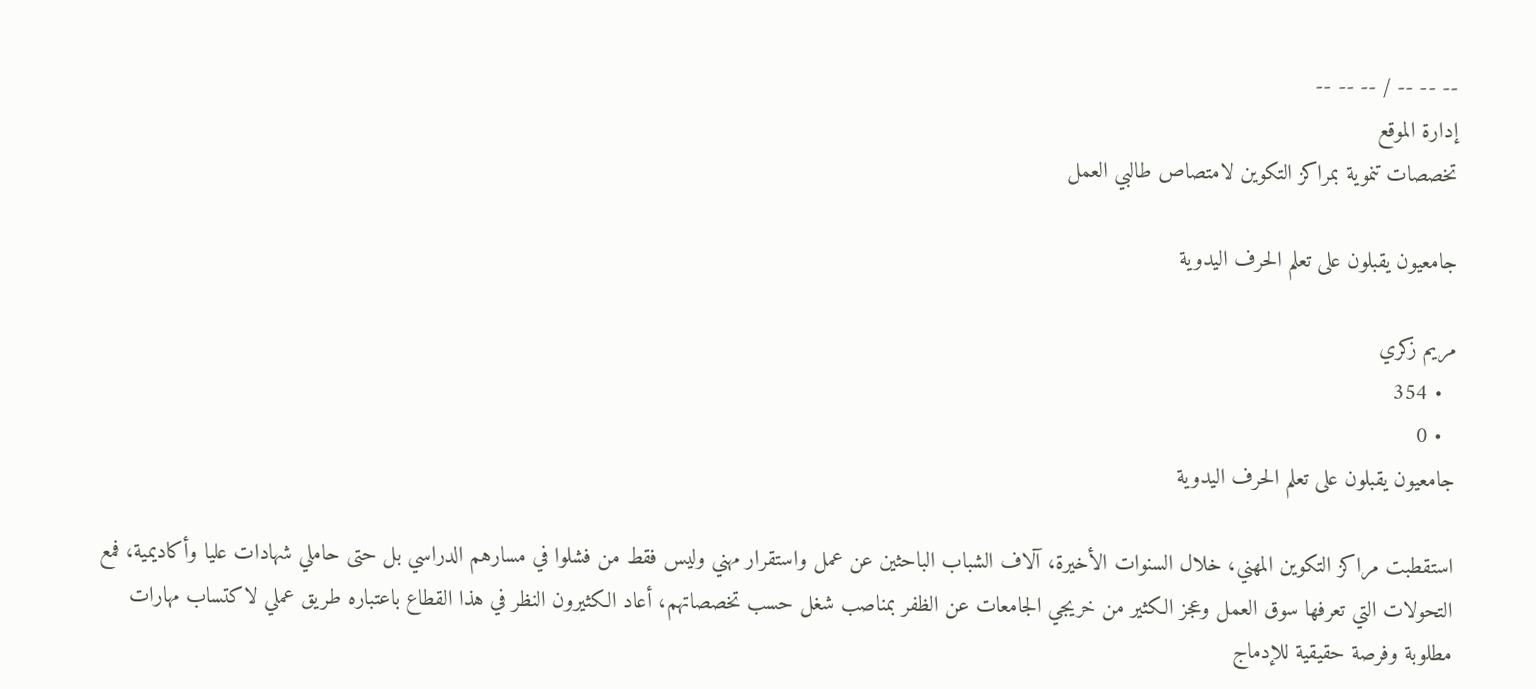-- -- -- / -- -- --
إدارة الموقع
تخصصات تنموية بمراكز التكوين لامتصاص طالبي العمل

جامعيون يقبلون على تعلم الحرف اليدوية

مريم زكري
  • 354
  • 0
جامعيون يقبلون على تعلم الحرف اليدوية

استقطبت مراكز التكوين المهني، خلال السنوات الأخيرة، آلاف الشباب الباحثين عن عمل واستقرار مهني وليس فقط من فشلوا في مسارهم الدراسي بل حتى حاملي شهادات عليا وأكاديمية، فمع التحولات التي تعرفها سوق العمل وعجز الكثير من خريجي الجامعات عن الظفر بمناصب شغل حسب تخصصاتهم، أعاد الكثيرون النظر في هذا القطاع باعتباره طريق عملي لاكتساب مهارات مطلوبة وفرصة حقيقية للإدماج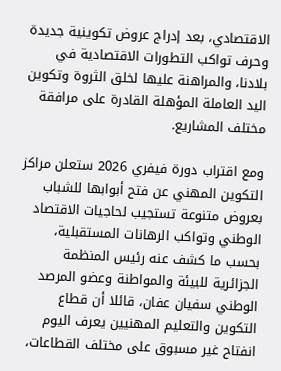الاقتصادي، بعد إدراج عروض تكوينية جديدة وحرف تواكب التطورات الاقتصادية في بلادنا، والمراهنة عليها لخلق الثروة وتكوين اليد العاملة المؤهلة القادرة على مرافقة مختلف المشاريع.

ومع اقتراب دورة فيفري 2026 ستعلن مراكز التكوين المهني عن فتح أبوابها للشباب بعروض متنوعة تستجيب لحاجيات الاقتصاد الوطني وتواكب الرهانات المستقبلية، بحسب ما كشف عنه رئيس المنظمة الجزائرية للبيئة والمواطنة وعضو المرصد الوطني سفيان عفان، قائلا أن قطاع التكوين والتعليم المهنيين يعرف اليوم انفتاح غير مسبوق على مختلف القطاعات،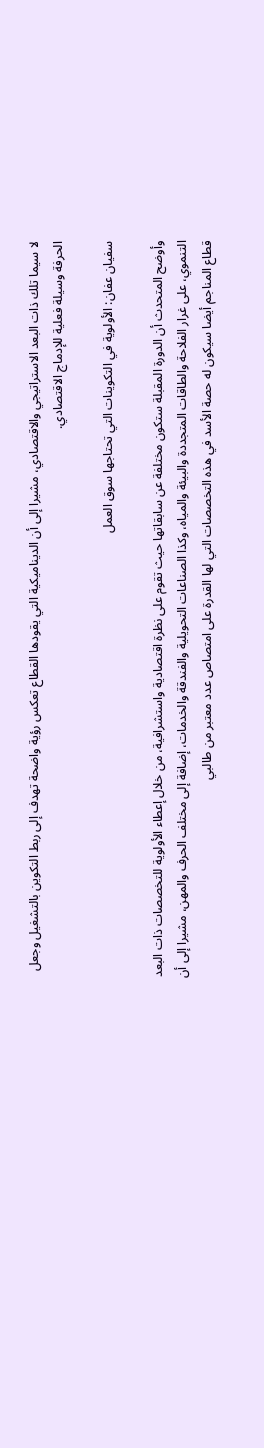لا سيما تلك ذات البعد الاستراتيجي والاقتصادي، مشيرا إلى أن الديناميكية التي يقودها القطاع تعكس رؤية واضحة تهدف إلى ربط التكوين بالتشغيل وجعل الحرفة وسيلة فعلية للإدماج الاقتصادي.

سفيان عفان: الأولوية في التكوينات التي تحتاجها سوق العمل

وأوضح المتحدث أن الدورة المقبلة ستكون مختلفة عن سابقاتها حيث تقوم على نظرة اقتصادية واستشرافية، من خلال إعطاء الأولوية للتخصصات ذات البعد التنموي، على غرار الفلاحة والطاقات المتجددة والبيئة والمياه، وكذا الصناعات التحويلية والفندقة والخدمات، إضافة إلى مختلف الحرف والمهن، مشيرا إلى أن قطاع المناجم أيضا سيكون له حصة الأسد في هذه التخصصات التي لها القدرة على امتصاص عدد معتبر من طالبي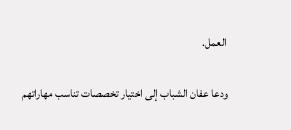العمل.

ودعا عفان الشباب إلى اختيار تخصصات تناسب مهاراتهم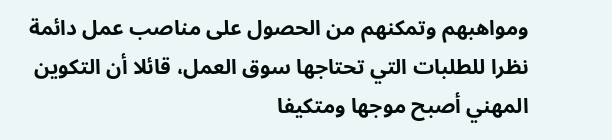ومواهبهم وتمكنهم من الحصول على مناصب عمل دائمة نظرا للطلبات التي تحتاجها سوق العمل، قائلا أن التكوين المهني أصبح موجها ومتكيفا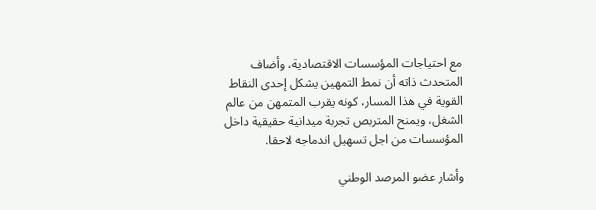مع احتياجات المؤسسات الاقتصادية، وأضاف المتحدث ذاته أن نمط التمهين يشكل إحدى النقاط القوية في هذا المسار، كونه يقرب المتمهن من عالم الشغل، ويمنح المتربص تجربة ميدانية حقيقية داخل المؤسسات من اجل تسهيل اندماجه لاحقا.

وأشار عضو المرصد الوطني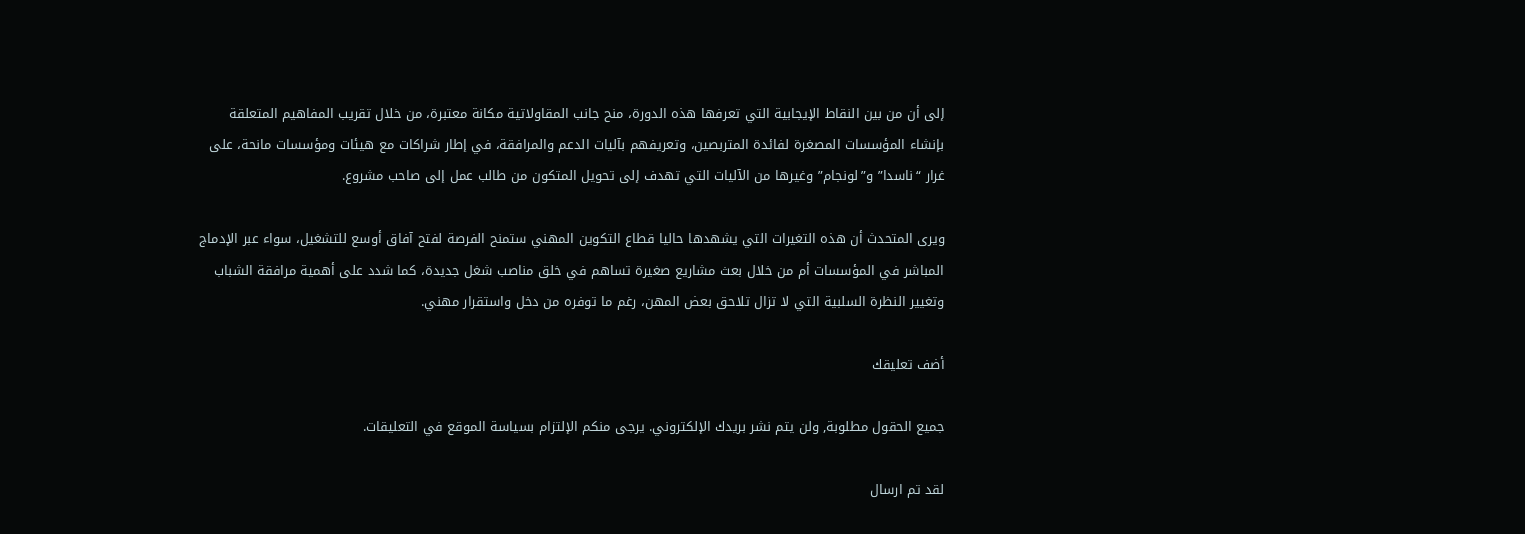إلى أن من بين النقاط الإيجابية التي تعرفها هذه الدورة، منح جانب المقاولاتية مكانة معتبرة، من خلال تقريب المفاهيم المتعلقة بإنشاء المؤسسات المصغرة لفائدة المتربصين، وتعريفهم بآليات الدعم والمرافقة، في إطار شراكات مع هيئات ومؤسسات مانحة، على غرار “ناسدا” و”لونجام” وغيرها من الآليات التي تهدف إلى تحويل المتكون من طالب عمل إلى صاحب مشروع.

ويرى المتحدث أن هذه التغيرات التي يشهدها حاليا قطاع التكوين المهني ستمنح الفرصة لفتح آفاق أوسع للتشغيل، سواء عبر الإدماج المباشر في المؤسسات أم من خلال بعث مشاريع صغيرة تساهم في خلق مناصب شغل جديدة، كما شدد على أهمية مرافقة الشباب وتغيير النظرة السلبية التي لا تزال تلاحق بعض المهن، رغم ما توفره من دخل واستقرار مهني.

أضف تعليقك

جميع الحقول مطلوبة, ولن يتم نشر بريدك الإلكتروني. يرجى منكم الإلتزام بسياسة الموقع في التعليقات.

لقد تم ارسال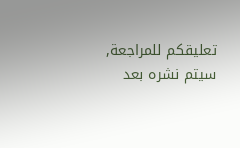تعليقكم للمراجعة, سيتم نشره بعد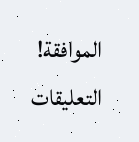الموافقة!
التعليقات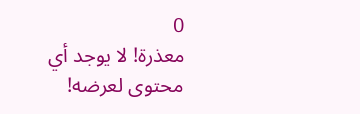0
معذرة! لا يوجد أي محتوى لعرضه!